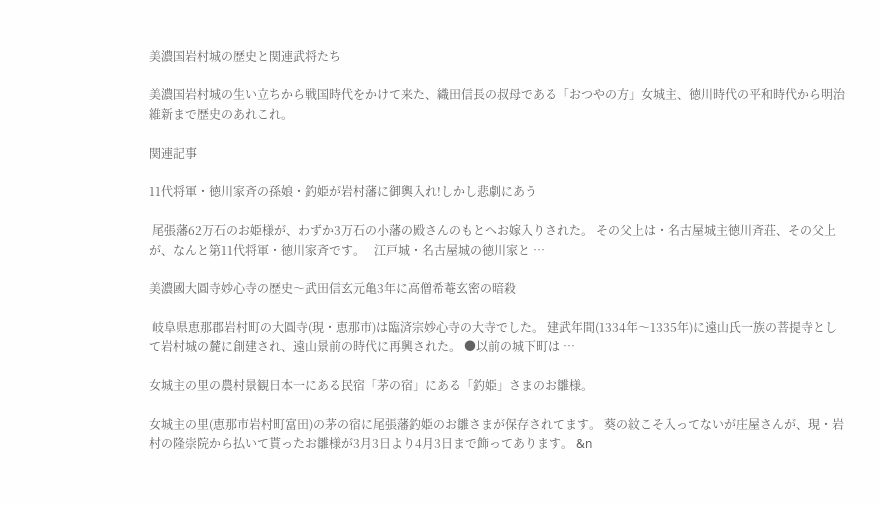美濃国岩村城の歴史と関連武将たち

美濃国岩村城の生い立ちから戦国時代をかけて来た、織田信長の叔母である「おつやの方」女城主、徳川時代の平和時代から明治維新まで歴史のあれこれ。

関連記事

11代将軍・徳川家斉の孫娘・釣姫が岩村藩に御輿入れ!しかし悲劇にあう

 尾張藩62万石のお姫様が、わずか3万石の小藩の殿さんのもとへお嫁入りされた。 その父上は・名古屋城主徳川斉荘、その父上が、なんと第11代将軍・徳川家斉です。   江戸城・名古屋城の徳川家と …

美濃國大圓寺妙心寺の歴史〜武田信玄元亀3年に高僧希菴玄密の暗殺

 岐阜県恵那郡岩村町の大圓寺(現・恵那市)は臨済宗妙心寺の大寺でした。 建武年間(1334年〜1335年)に遠山氏一族の菩提寺として岩村城の麓に創建され、遠山景前の時代に再興された。 ●以前の城下町は …

女城主の里の農村景観日本一にある民宿「茅の宿」にある「釣姫」さまのお雛様。

女城主の里(恵那市岩村町富田)の茅の宿に尾張藩釣姫のお雛さまが保存されてます。 葵の紋こそ入ってないが庄屋さんが、現・岩村の隆崇院から払いて貰ったお雛様が3月3日より4月3日まで飾ってあります。 &n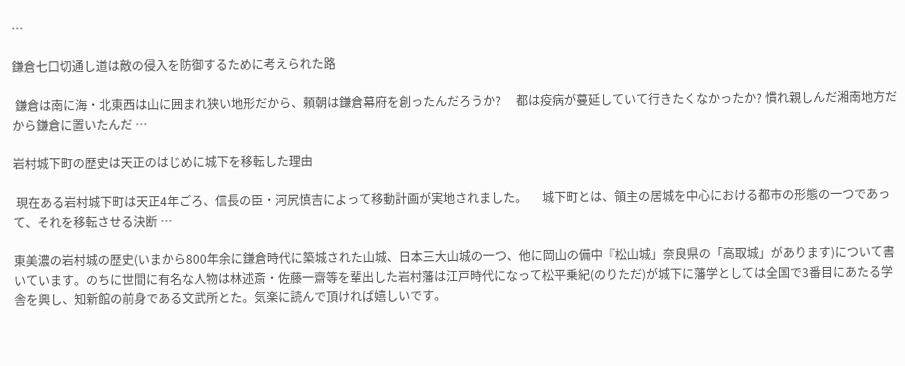…

鎌倉七口切通し道は敵の侵入を防御するために考えられた路

 鎌倉は南に海・北東西は山に囲まれ狭い地形だから、頼朝は鎌倉幕府を創ったんだろうか?     都は疫病が蔓延していて行きたくなかったか? 慣れ親しんだ湘南地方だから鎌倉に置いたんだ …

岩村城下町の歴史は天正のはじめに城下を移転した理由

 現在ある岩村城下町は天正4年ごろ、信長の臣・河尻慎吉によって移動計画が実地されました。     城下町とは、領主の居城を中心における都市の形態の一つであって、それを移転させる決断 …

東美濃の岩村城の歴史(いまから800年余に鎌倉時代に築城された山城、日本三大山城の一つ、他に岡山の備中『松山城」奈良県の「高取城」があります)について書いています。のちに世間に有名な人物は林述斎・佐藤一齋等を輩出した岩村藩は江戸時代になって松平乗紀(のりただ)が城下に藩学としては全国で3番目にあたる学舎を興し、知新館の前身である文武所とた。気楽に読んで頂ければ嬉しいです。